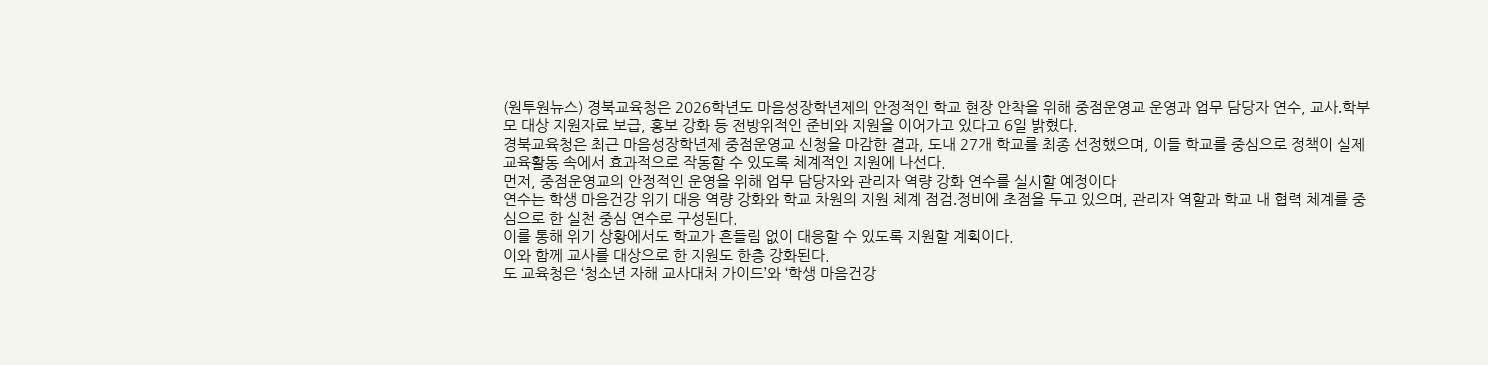(원투원뉴스) 경북교육청은 2026학년도 마음성장학년제의 안정적인 학교 현장 안착을 위해 중점운영교 운영과 업무 담당자 연수, 교사․학부모 대상 지원자료 보급, 홍보 강화 등 전방위적인 준비와 지원을 이어가고 있다고 6일 밝혔다.
경북교육청은 최근 마음성장학년제 중점운영교 신청을 마감한 결과, 도내 27개 학교를 최종 선정했으며, 이들 학교를 중심으로 정책이 실제 교육활동 속에서 효과적으로 작동할 수 있도록 체계적인 지원에 나선다.
먼저, 중점운영교의 안정적인 운영을 위해 업무 담당자와 관리자 역량 강화 연수를 실시할 예정이다
연수는 학생 마음건강 위기 대응 역량 강화와 학교 차원의 지원 체계 점검․정비에 초점을 두고 있으며, 관리자 역할과 학교 내 협력 체계를 중심으로 한 실천 중심 연수로 구성된다.
이를 통해 위기 상황에서도 학교가 흔들림 없이 대응할 수 있도록 지원할 계획이다.
이와 함께 교사를 대상으로 한 지원도 한층 강화된다.
도 교육청은 ‘청소년 자해 교사대처 가이드’와 ‘학생 마음건강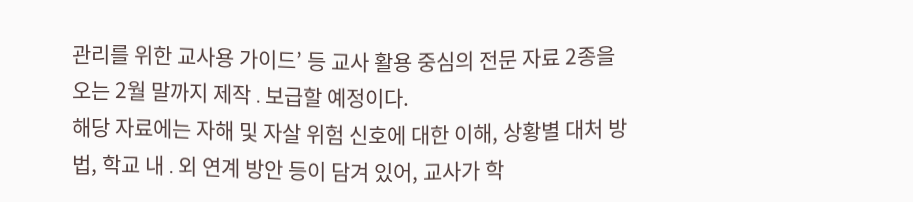관리를 위한 교사용 가이드’ 등 교사 활용 중심의 전문 자료 2종을 오는 2월 말까지 제작․보급할 예정이다.
해당 자료에는 자해 및 자살 위험 신호에 대한 이해, 상황별 대처 방법, 학교 내․외 연계 방안 등이 담겨 있어, 교사가 학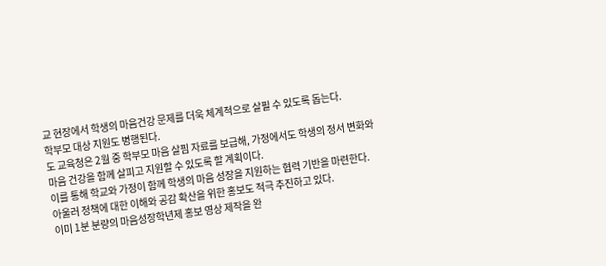교 현장에서 학생의 마음건강 문제를 더욱 체계적으로 살필 수 있도록 돕는다.
학부모 대상 지원도 병행된다.
도 교육청은 2월 중 학부모 마음 살핌 자료를 보급해, 가정에서도 학생의 정서 변화와 마음 건강을 함께 살피고 지원할 수 있도록 할 계획이다.
이를 통해 학교와 가정이 함께 학생의 마음 성장을 지원하는 협력 기반을 마련한다.
아울러 정책에 대한 이해와 공감 확산을 위한 홍보도 적극 추진하고 있다.
이미 1분 분량의 마음성장학년제 홍보 영상 제작을 완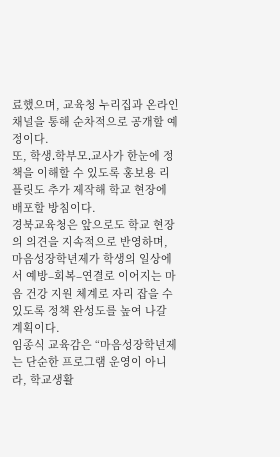료했으며, 교육청 누리집과 온라인 채널을 통해 순차적으로 공개할 예정이다.
또, 학생․학부모․교사가 한눈에 정책을 이해할 수 있도록 홍보용 리플릿도 추가 제작해 학교 현장에 배포할 방침이다.
경북교육청은 앞으로도 학교 현장의 의견을 지속적으로 반영하며, 마음성장학년제가 학생의 일상에서 예방–회복–연결로 이어지는 마음 건강 지원 체계로 자리 잡을 수 있도록 정책 완성도를 높여 나갈 계획이다.
임종식 교육감은 “마음성장학년제는 단순한 프로그램 운영이 아니라, 학교생활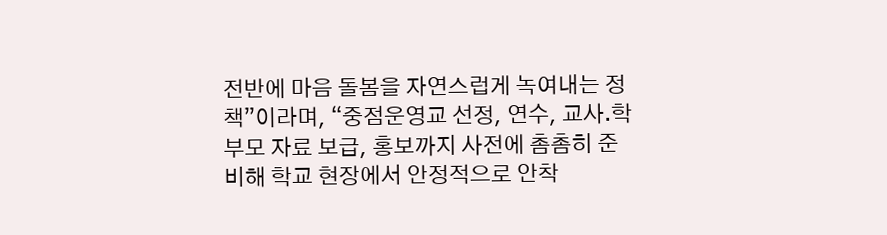전반에 마음 돌봄을 자연스럽게 녹여내는 정책”이라며, “중점운영교 선정, 연수, 교사․학부모 자료 보급, 홍보까지 사전에 촘촘히 준비해 학교 현장에서 안정적으로 안착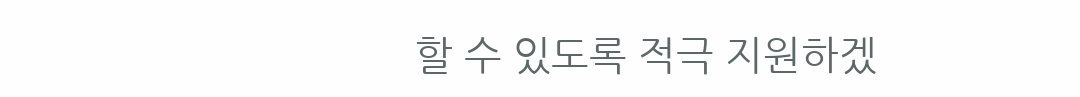할 수 있도록 적극 지원하겠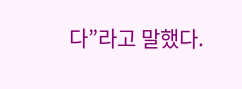다”라고 말했다.